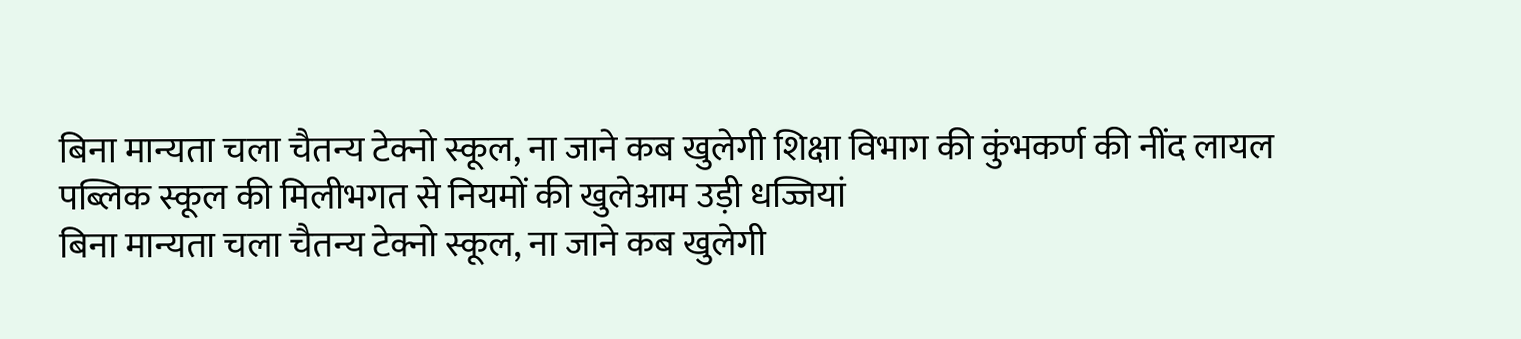बिना मान्यता चला चैतन्य टेक्नो स्कूल, ना जाने कब खुलेगी शिक्षा विभाग की कुंभकर्ण की नींद लायल पब्लिक स्कूल की मिलीभगत से नियमों की खुलेआम उड़ी धज्जियां
बिना मान्यता चला चैतन्य टेक्नो स्कूल, ना जाने कब खुलेगी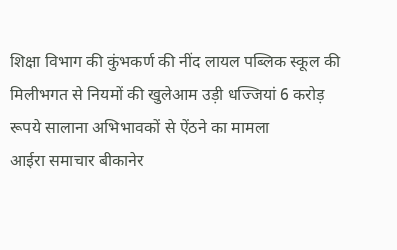शिक्षा विभाग की कुंभकर्ण की नींद लायल पब्लिक स्कूल की मिलीभगत से नियमों की खुलेआम उड़ी धज्जियां 6 करोड़ रूपये सालाना अभिभावकों से ऐंठने का मामला
आईरा समाचार बीकानेर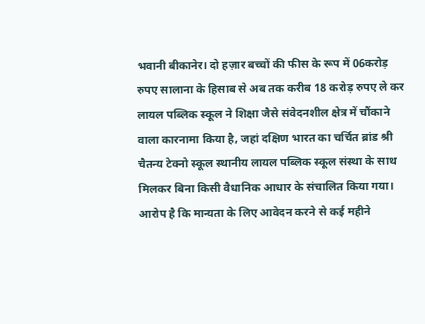भवानी बीकानेर। दो हज़ार बच्चों की फीस के रूप में 06करोड़ रुपए सालाना के हिसाब से अब तक करीब 18 करोड़ रुपए ले कर लायल पब्लिक स्कूल ने शिक्षा जैसे संवेदनशील क्षेत्र में चौंकाने वाला कारनामा किया है, जहां दक्षिण भारत का चर्चित ब्रांड श्री चैतन्य टेक्नो स्कूल स्थानीय लायल पब्लिक स्कूल संस्था के साथ मिलकर बिना किसी वैधानिक आधार के संचालित किया गया। आरोप है कि मान्यता के लिए आवेदन करने से कई महीने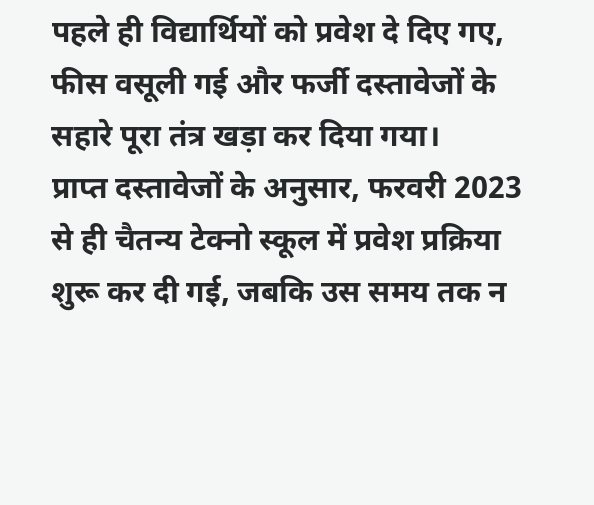पहले ही विद्यार्थियों को प्रवेश दे दिए गए, फीस वसूली गई और फर्जी दस्तावेजों के सहारे पूरा तंत्र खड़ा कर दिया गया।
प्राप्त दस्तावेजों के अनुसार, फरवरी 2023 से ही चैतन्य टेक्नो स्कूल में प्रवेश प्रक्रिया शुरू कर दी गई, जबकि उस समय तक न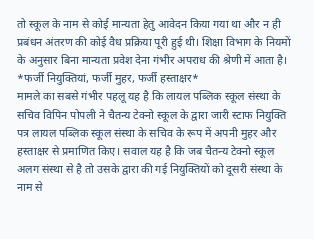तो स्कूल के नाम से कोई मान्यता हेतु आवेदन किया गया था और न ही प्रबंधन अंतरण की कोई वैध प्रक्रिया पूरी हुई थी। शिक्षा विभाग के नियमों के अनुसार बिना मान्यता प्रवेश देना गंभीर अपराध की श्रेणी में आता है।
*फर्जी नियुक्तियां, फर्जी मुहर, फर्जी हस्ताक्षर*
मामले का सबसे गंभीर पहलू यह है कि लायल पब्लिक स्कूल संस्था के सचिव विपिन पोपली ने चैतन्य टेक्नो स्कूल के द्वारा जारी स्टाफ नियुक्ति पत्र लायल पब्लिक स्कूल संस्था के सचिव के रूप में अपनी मुहर और हस्ताक्षर से प्रमाणित किए। सवाल यह है कि जब चैतन्य टेक्नो स्कूल अलग संस्था से है तो उसके द्वारा की गई नियुक्तियों को दूसरी संस्था के नाम से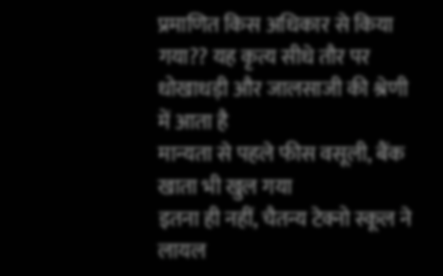प्रमाणित किस अधिकार से किया गया?? यह कृत्य सीधे तौर पर धोखाधड़ी और जालसाजी की श्रेणी में आता है
मान्यता से पहले फीस वसूली, बैंक खाता भी खुल गया
इतना ही नहीं, चैतन्य टेक्नो स्कूल ने लायल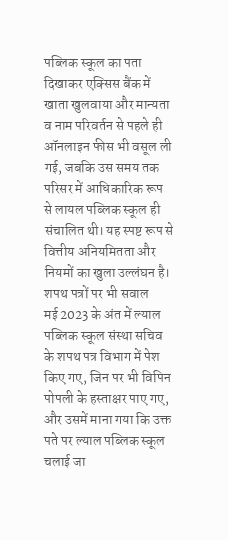पब्लिक स्कूल का पता दिखाकर एक्सिस बैंक में खाता खुलवाया और मान्यता व नाम परिवर्तन से पहले ही ऑनलाइन फीस भी वसूल ली गई, जबकि उस समय तक परिसर में आधिकारिक रूप से लायल पब्लिक स्कूल ही संचालित थी। यह स्पष्ट रूप से वित्तीय अनियमितता और नियमों का खुला उल्लंघन है।
शपथ पत्रों पर भी सवाल
मई 2023 के अंत में ल्याल पब्लिक स्कूल संस्था सचिव के शपथ पत्र विभाग में पेश किए गए, जिन पर भी विपिन पोपली के हस्ताक्षर पाए गए, और उसमें माना गया कि उक्त पते पर ल्याल पब्लिक स्कूल चलाई जा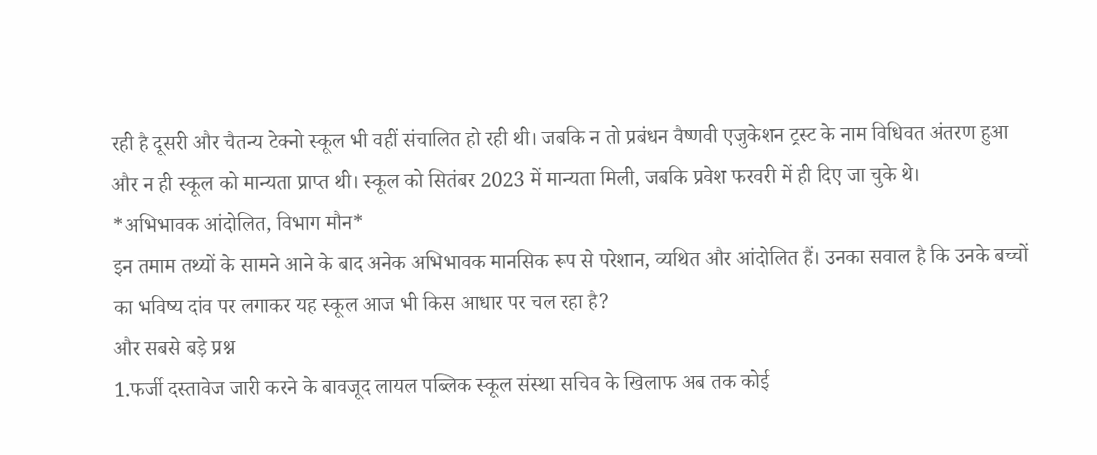रही है दूसरी और चैतन्य टेक्नो स्कूल भी वहीं संचालित हो रही थी। जबकि न तो प्रबंधन वैष्णवी एजुकेशन ट्रस्ट के नाम विधिवत अंतरण हुआ और न ही स्कूल को मान्यता प्राप्त थी। स्कूल को सितंबर 2023 में मान्यता मिली, जबकि प्रवेश फरवरी में ही दिए जा चुके थे।
*अभिभावक आंदोलित, विभाग मौन*
इन तमाम तथ्यों के सामने आने के बाद अनेक अभिभावक मानसिक रूप से परेशान, व्यथित और आंदोलित हैं। उनका सवाल है कि उनके बच्चों का भविष्य दांव पर लगाकर यह स्कूल आज भी किस आधार पर चल रहा है?
और सबसे बड़े प्रश्न
1.फर्जी दस्तावेज जारी करने के बावजूद लायल पब्लिक स्कूल संस्था सचिव के खिलाफ अब तक कोई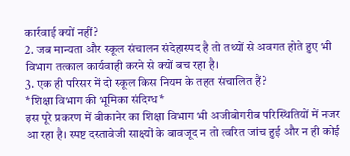कार्रवाई क्यों नहीं?
2. जब मान्यता और स्कूल संचालन संदेहास्पद है तो तथ्यों से अवगत होते हुए भी विभाग तत्काल कार्यवाही करने से क्यों बच रहा है।
3. एक ही परिसर में दो स्कूल किस नियम के तहत संचालित हैं?
*शिक्षा विभाग की भूमिका संदिग्ध*
इस पूरे प्रकरण में बीकानेर का शिक्षा विभाग भी अजीबोगरीब परिस्थितियों में नजर आ रहा है। स्पष्ट दस्तावेजी साक्ष्यों के बावजूद न तो त्वरित जांच हुई और न ही कोई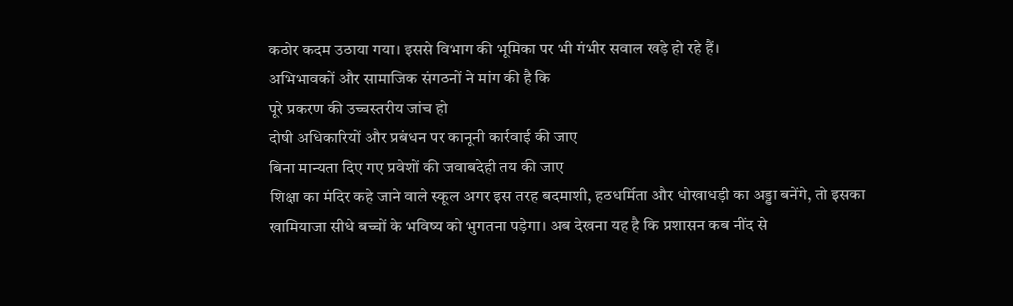कठोर कदम उठाया गया। इससे विभाग की भूमिका पर भी गंभीर सवाल खड़े हो रहे हैं।
अभिभावकों और सामाजिक संगठनों ने मांग की है कि
पूरे प्रकरण की उच्चस्तरीय जांच हो
दोषी अधिकारियों और प्रबंधन पर कानूनी कार्रवाई की जाए
बिना मान्यता दिए गए प्रवेशों की जवाबदेही तय की जाए
शिक्षा का मंदिर कहे जाने वाले स्कूल अगर इस तरह बदमाशी, हठधर्मिता और धोखाधड़ी का अड्डा बनेंगे, तो इसका खामियाजा सीधे बच्चों के भविष्य को भुगतना पड़ेगा। अब देखना यह है कि प्रशासन कब नींद से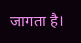जागता है।